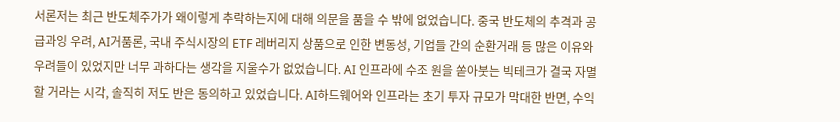서론저는 최근 반도체주가가 왜이렇게 추락하는지에 대해 의문을 품을 수 밖에 없었습니다. 중국 반도체의 추격과 공급과잉 우려, AI거품론, 국내 주식시장의 ETF 레버리지 상품으로 인한 변동성, 기업들 간의 순환거래 등 많은 이유와 우려들이 있었지만 너무 과하다는 생각을 지울수가 없었습니다. AI 인프라에 수조 원을 쏟아붓는 빅테크가 결국 자멸할 거라는 시각, 솔직히 저도 반은 동의하고 있었습니다. AI하드웨어와 인프라는 초기 투자 규모가 막대한 반면, 수익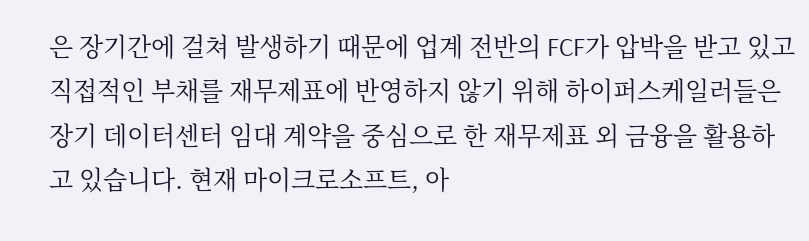은 장기간에 걸쳐 발생하기 때문에 업계 전반의 FCF가 압박을 받고 있고 직접적인 부채를 재무제표에 반영하지 않기 위해 하이퍼스케일러들은 장기 데이터센터 임대 계약을 중심으로 한 재무제표 외 금융을 활용하고 있습니다. 현재 마이크로소프트, 아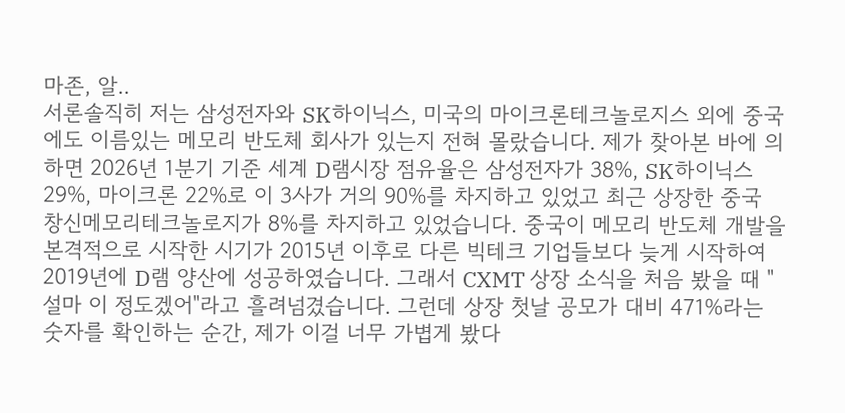마존, 알..
서론솔직히 저는 삼성전자와 SK하이닉스, 미국의 마이크론테크놀로지스 외에 중국에도 이름있는 메모리 반도체 회사가 있는지 전혀 몰랐습니다. 제가 찾아본 바에 의하면 2026년 1분기 기준 세계 D램시장 점유율은 삼성전자가 38%, SK하이닉스 29%, 마이크론 22%로 이 3사가 거의 90%를 차지하고 있었고 최근 상장한 중국 창신메모리테크놀로지가 8%를 차지하고 있었습니다. 중국이 메모리 반도체 개발을 본격적으로 시작한 시기가 2015년 이후로 다른 빅테크 기업들보다 늦게 시작하여 2019년에 D램 양산에 성공하였습니다. 그래서 CXMT 상장 소식을 처음 봤을 때 "설마 이 정도겠어"라고 흘려넘겼습니다. 그런데 상장 첫날 공모가 대비 471%라는 숫자를 확인하는 순간, 제가 이걸 너무 가볍게 봤다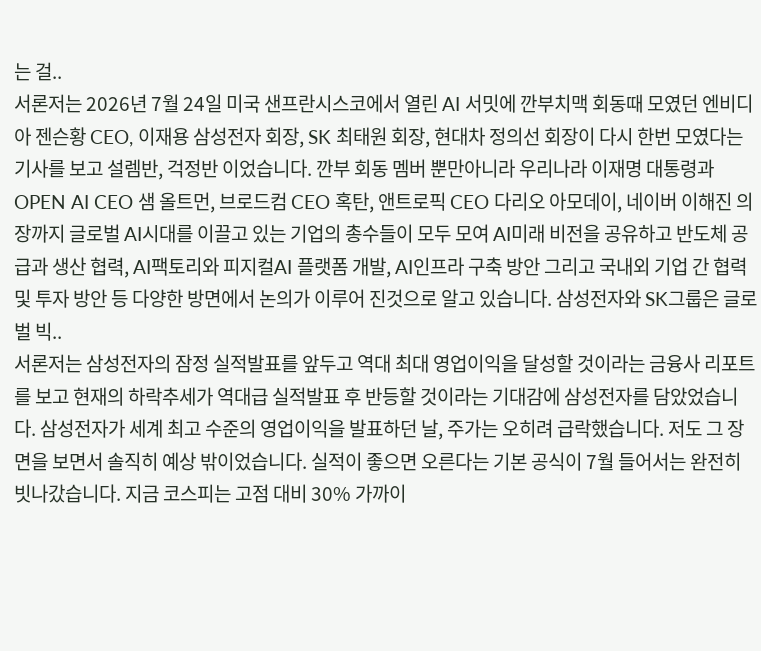는 걸..
서론저는 2026년 7월 24일 미국 샌프란시스코에서 열린 AI 서밋에 깐부치맥 회동때 모였던 엔비디아 젠슨황 CEO, 이재용 삼성전자 회장, SK 최태원 회장, 현대차 정의선 회장이 다시 한번 모였다는 기사를 보고 설렘반, 걱정반 이었습니다. 깐부 회동 멤버 뿐만아니라 우리나라 이재명 대통령과 OPEN AI CEO 샘 올트먼, 브로드컴 CEO 혹탄, 앤트로픽 CEO 다리오 아모데이, 네이버 이해진 의장까지 글로벌 AI시대를 이끌고 있는 기업의 총수들이 모두 모여 AI미래 비전을 공유하고 반도체 공급과 생산 협력, AI팩토리와 피지컬AI 플랫폼 개발, AI인프라 구축 방안 그리고 국내외 기업 간 협력 및 투자 방안 등 다양한 방면에서 논의가 이루어 진것으로 알고 있습니다. 삼성전자와 SK그룹은 글로벌 빅..
서론저는 삼성전자의 잠정 실적발표를 앞두고 역대 최대 영업이익을 달성할 것이라는 금융사 리포트를 보고 현재의 하락추세가 역대급 실적발표 후 반등할 것이라는 기대감에 삼성전자를 담았었습니다. 삼성전자가 세계 최고 수준의 영업이익을 발표하던 날, 주가는 오히려 급락했습니다. 저도 그 장면을 보면서 솔직히 예상 밖이었습니다. 실적이 좋으면 오른다는 기본 공식이 7월 들어서는 완전히 빗나갔습니다. 지금 코스피는 고점 대비 30% 가까이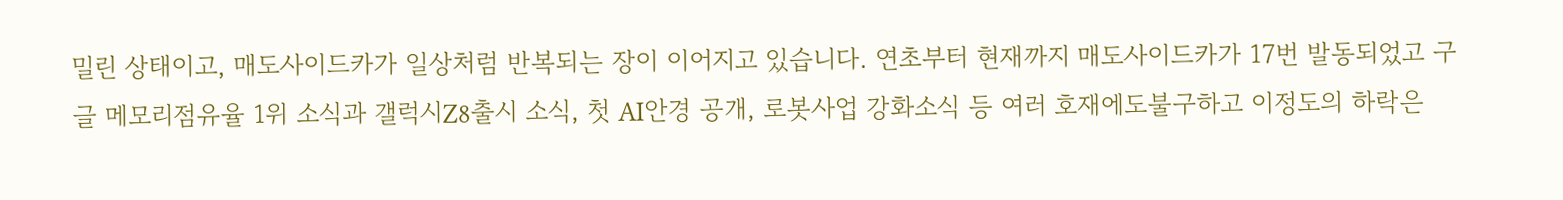밀린 상태이고, 매도사이드카가 일상처럼 반복되는 장이 이어지고 있습니다. 연초부터 현재까지 매도사이드카가 17번 발동되었고 구글 메모리점유율 1위 소식과 갤럭시Z8출시 소식, 첫 AI안경 공개, 로봇사업 강화소식 등 여러 호재에도불구하고 이정도의 하락은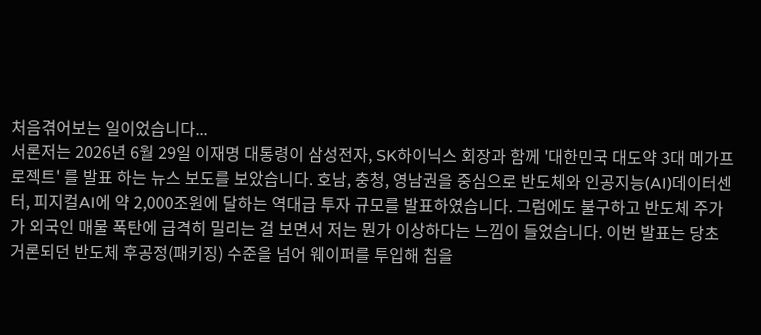처음겪어보는 일이었습니다...
서론저는 2026년 6월 29일 이재명 대통령이 삼성전자, SK하이닉스 회장과 함께 '대한민국 대도약 3대 메가프로젝트' 를 발표 하는 뉴스 보도를 보았습니다. 호남, 충청, 영남권을 중심으로 반도체와 인공지능(AI)데이터센터, 피지컬AI에 약 2,000조원에 달하는 역대급 투자 규모를 발표하였습니다. 그럼에도 불구하고 반도체 주가가 외국인 매물 폭탄에 급격히 밀리는 걸 보면서 저는 뭔가 이상하다는 느낌이 들었습니다. 이번 발표는 당초 거론되던 반도체 후공정(패키징) 수준을 넘어 웨이퍼를 투입해 칩을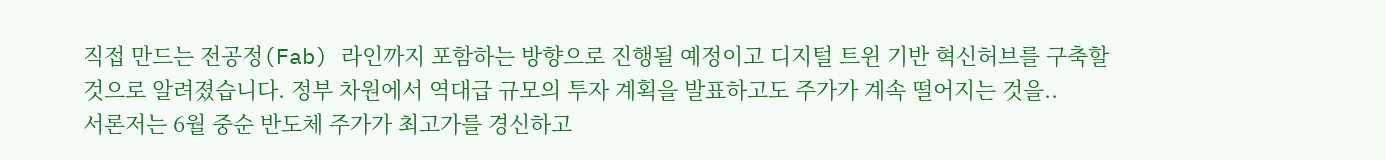직접 만드는 전공정(Fab) 라인까지 포함하는 방향으로 진행될 예정이고 디지털 트윈 기반 혁신허브를 구축할 것으로 알려졌습니다. 정부 차원에서 역대급 규모의 투자 계획을 발표하고도 주가가 계속 떨어지는 것을..
서론저는 6월 중순 반도체 주가가 최고가를 경신하고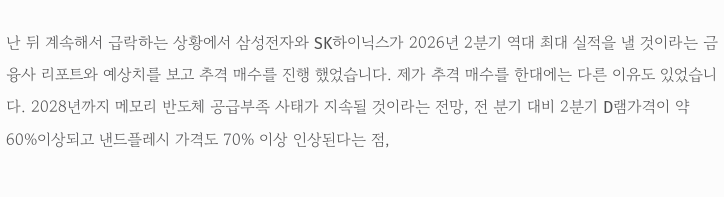난 뒤 계속해서 급락하는 상황에서 삼성전자와 SK하이닉스가 2026년 2분기 역대 최대 실적을 낼 것이라는 금융사 리포트와 예상치를 보고 추격 매수를 진행 했었습니다. 제가 추격 매수를 한대에는 다른 이유도 있었습니다. 2028년까지 메모리 반도체 공급부족 사태가 지속될 것이라는 전망, 전 분기 대비 2분기 D램가격이 약 60%이상되고 낸드플레시 가격도 70% 이상 인상된다는 점,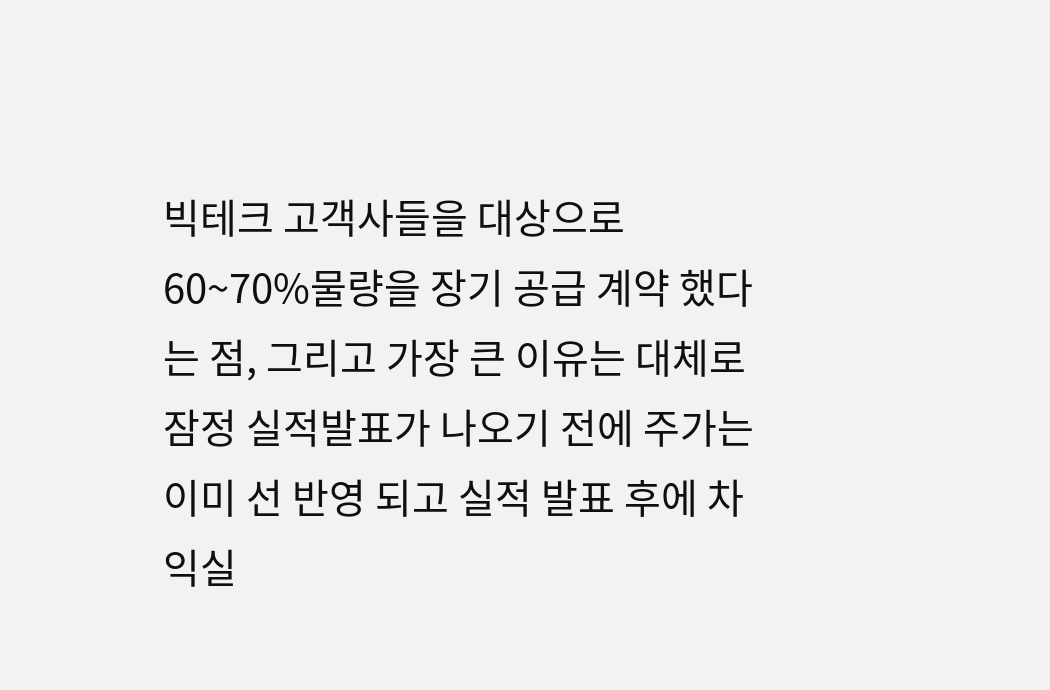빅테크 고객사들을 대상으로 60~70%물량을 장기 공급 계약 했다는 점, 그리고 가장 큰 이유는 대체로 잠정 실적발표가 나오기 전에 주가는 이미 선 반영 되고 실적 발표 후에 차익실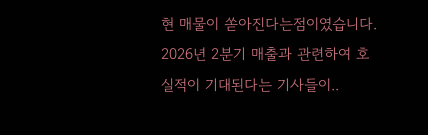현 매물이 쏟아진다는점이였습니다. 2026년 2분기 매출과 관련하여 호실적이 기대된다는 기사들이..